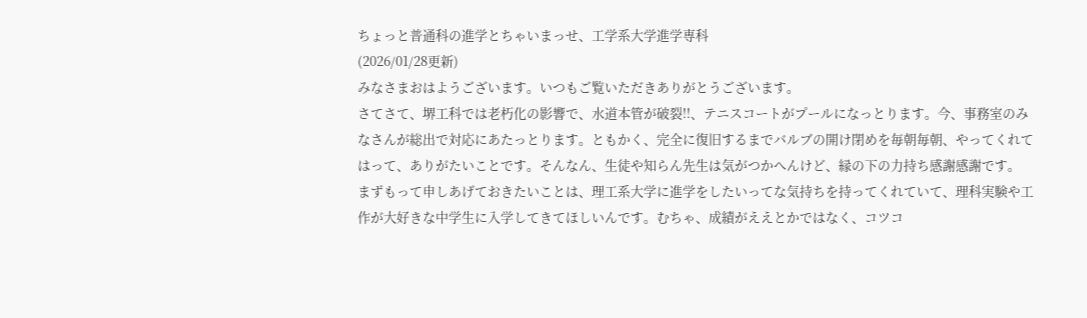ちょっと普通科の進学とちゃいまっせ、工学系大学進学専科
(2026/01/28更新)
みなさまおはようございます。いつもご覧いただきありがとうございます。
さてさて、堺工科では老朽化の影響で、水道本管が破裂!!、テニスコートがプールになっとります。今、事務室のみなさんが総出で対応にあたっとります。ともかく、完全に復旧するまでバルブの開け閉めを毎朝毎朝、やってくれてはって、ありがたいことです。そんなん、生徒や知らん先生は気がつかへんけど、縁の下の力持ち感謝感謝です。
まずもって申しあげておきたいことは、理工系大学に進学をしたいってな気持ちを持ってくれていて、理科実験や工作が大好きな中学生に入学してきてほしいんです。むちゃ、成績がええとかではなく、コツコ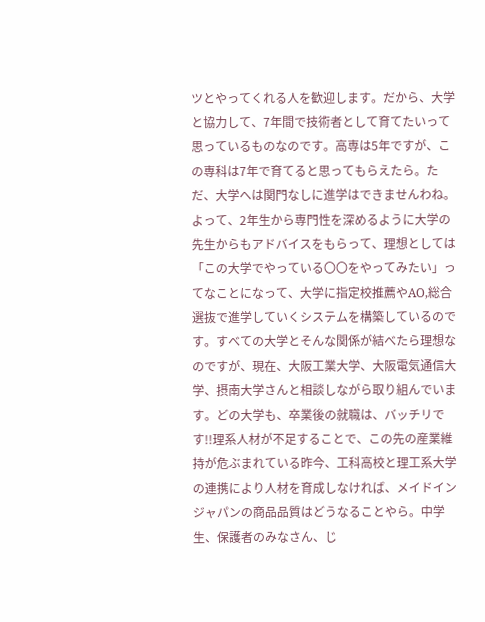ツとやってくれる人を歓迎します。だから、大学と協力して、7年間で技術者として育てたいって思っているものなのです。高専は5年ですが、この専科は7年で育てると思ってもらえたら。ただ、大学へは関門なしに進学はできませんわね。よって、2年生から専門性を深めるように大学の先生からもアドバイスをもらって、理想としては「この大学でやっている〇〇をやってみたい」ってなことになって、大学に指定校推薦やAO,総合選抜で進学していくシステムを構築しているのです。すべての大学とそんな関係が結べたら理想なのですが、現在、大阪工業大学、大阪電気通信大学、摂南大学さんと相談しながら取り組んでいます。どの大学も、卒業後の就職は、バッチリです!!理系人材が不足することで、この先の産業維持が危ぶまれている昨今、工科高校と理工系大学の連携により人材を育成しなければ、メイドインジャパンの商品品質はどうなることやら。中学生、保護者のみなさん、じ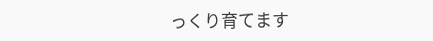っくり育てます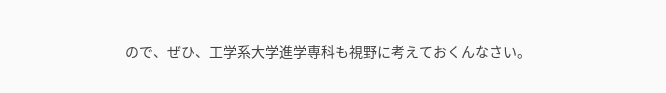ので、ぜひ、工学系大学進学専科も視野に考えておくんなさい。